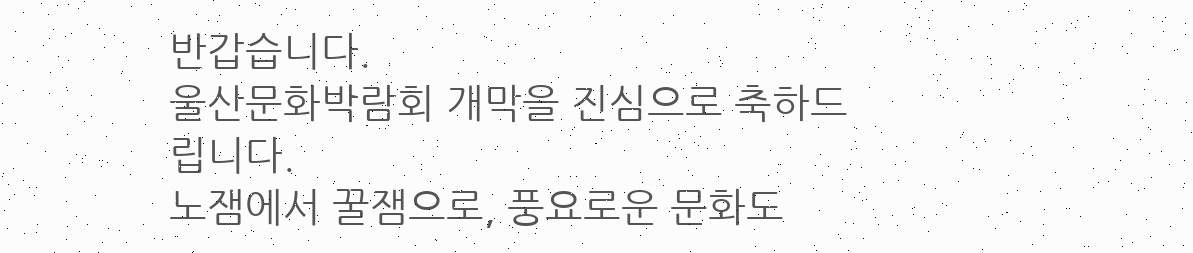반갑습니다.
울산문화박람회 개막을 진심으로 축하드립니다.
노잼에서 꿀잼으로, 풍요로운 문화도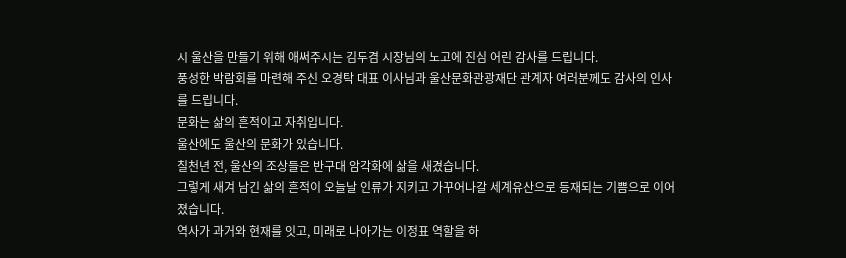시 울산을 만들기 위해 애써주시는 김두겸 시장님의 노고에 진심 어린 감사를 드립니다.
풍성한 박람회를 마련해 주신 오경탁 대표 이사님과 울산문화관광재단 관계자 여러분께도 감사의 인사를 드립니다.
문화는 삶의 흔적이고 자취입니다.
울산에도 울산의 문화가 있습니다.
칠천년 전, 울산의 조상들은 반구대 암각화에 삶을 새겼습니다.
그렇게 새겨 남긴 삶의 흔적이 오늘날 인류가 지키고 가꾸어나갈 세계유산으로 등재되는 기쁨으로 이어졌습니다.
역사가 과거와 현재를 잇고, 미래로 나아가는 이정표 역할을 하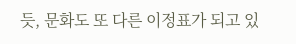듯, 문화도 또 다른 이정표가 되고 있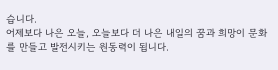습니다.
어제보다 나은 오늘, 오늘보다 더 나은 내일의 꿈과 희망이 문화를 만들고 발전시키는 원동력이 됩니다.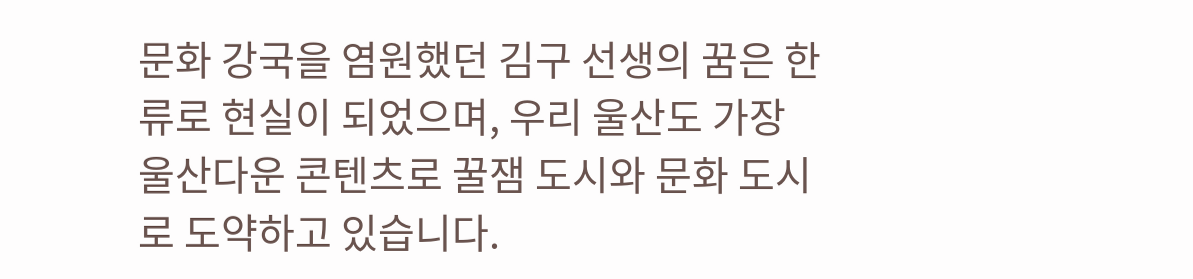문화 강국을 염원했던 김구 선생의 꿈은 한류로 현실이 되었으며, 우리 울산도 가장 울산다운 콘텐츠로 꿀잼 도시와 문화 도시로 도약하고 있습니다.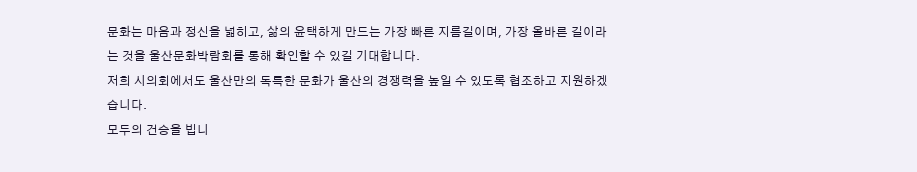문화는 마음과 정신을 넓히고, 삶의 윤택하게 만드는 가장 빠른 지름길이며, 가장 올바른 길이라는 것을 울산문화박람회를 통해 확인할 수 있길 기대합니다.
저희 시의회에서도 울산만의 독특한 문화가 울산의 경쟁력을 높일 수 있도록 협조하고 지원하겠습니다.
모두의 건승을 빕니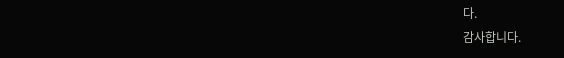다.
감사합니다.